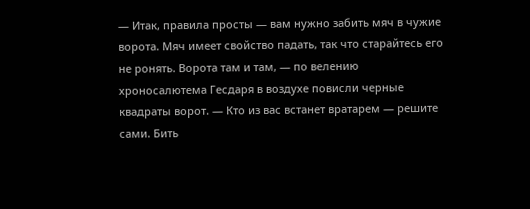— Итак, правила просты — вам нужно забить мяч в чужие ворота. Мяч имеет свойство падать, так что старайтесь его не ронять. Ворота там и там, — по велению хроносалютема Гесдаря в воздухе повисли черные квадраты ворот. — Кто из вас встанет вратарем — решите сами. Бить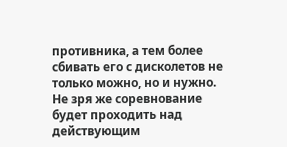противника, а тем более сбивать его с дисколетов не только можно, но и нужно. Не зря же соревнование будет проходить над действующим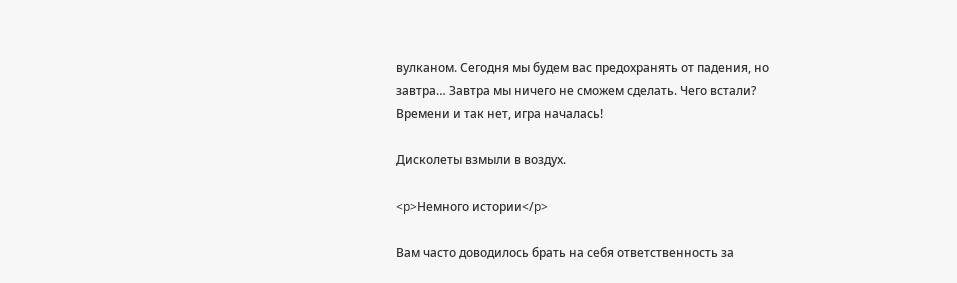вулканом. Сегодня мы будем вас предохранять от падения, но завтра… Завтра мы ничего не сможем сделать. Чего встали? Времени и так нет, игра началась!

Дисколеты взмыли в воздух.

<p>Немного истории</p>

Вам часто доводилось брать на себя ответственность за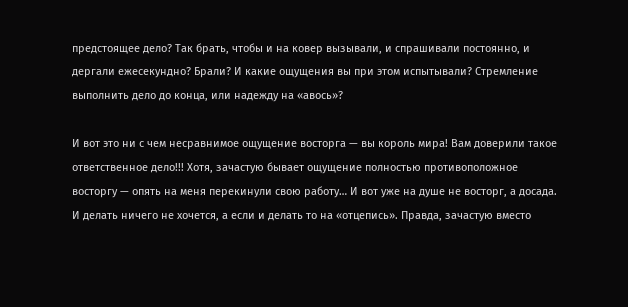предстоящее дело? Так брать, чтобы и на ковер вызывали, и спрашивали постоянно, и дергали ежесекундно? Брали? И какие ощущения вы при этом испытывали? Стремление выполнить дело до конца, или надежду на «авось»?

И вот это ни с чем несравнимое ощущение восторга — вы король мира! Вам доверили такое ответственное дело!!! Хотя, зачастую бывает ощущение полностью противоположное восторгу — опять на меня перекинули свою работу… И вот уже на душе не восторг, а досада. И делать ничего не хочется, а если и делать то на «отцепись». Правда, зачастую вместо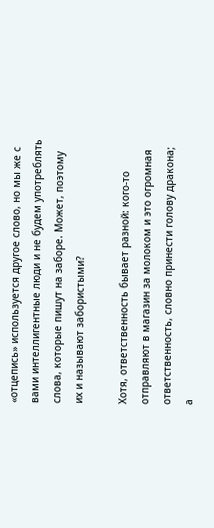«отцепись» используется другое слово, но мы же с вами интеллигентные люди и не будем употреблять слова, которые пишут на заборе. Может, поэтому их и называют забористыми?

Хотя, ответственность бывает разной: кого-то отправляют в магазин за молоком и это огромная ответственность, словно принести голову дракона; а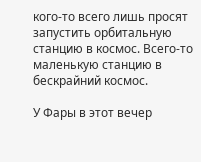кого-то всего лишь просят запустить орбитальную станцию в космос. Всего-то маленькую станцию в бескрайний космос.

У Фары в этот вечер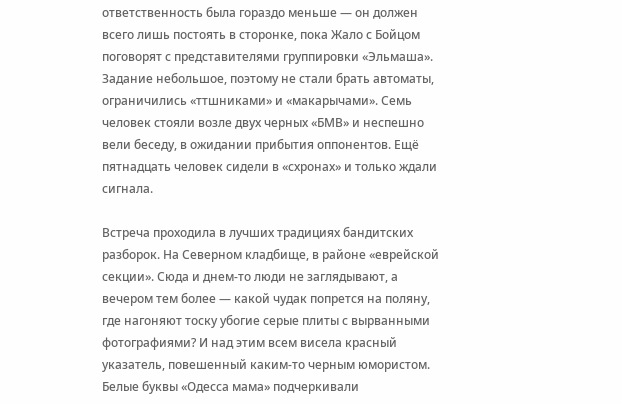ответственность была гораздо меньше — он должен всего лишь постоять в сторонке, пока Жало с Бойцом поговорят с представителями группировки «Эльмаша». Задание небольшое, поэтому не стали брать автоматы, ограничились «ттшниками» и «макарычами». Семь человек стояли возле двух черных «БМВ» и неспешно вели беседу, в ожидании прибытия оппонентов. Ещё пятнадцать человек сидели в «схронах» и только ждали сигнала.

Встреча проходила в лучших традициях бандитских разборок. На Северном кладбище, в районе «еврейской секции». Сюда и днем-то люди не заглядывают, а вечером тем более — какой чудак попрется на поляну, где нагоняют тоску убогие серые плиты с вырванными фотографиями? И над этим всем висела красный указатель, повешенный каким-то черным юмористом. Белые буквы «Одесса мама» подчеркивали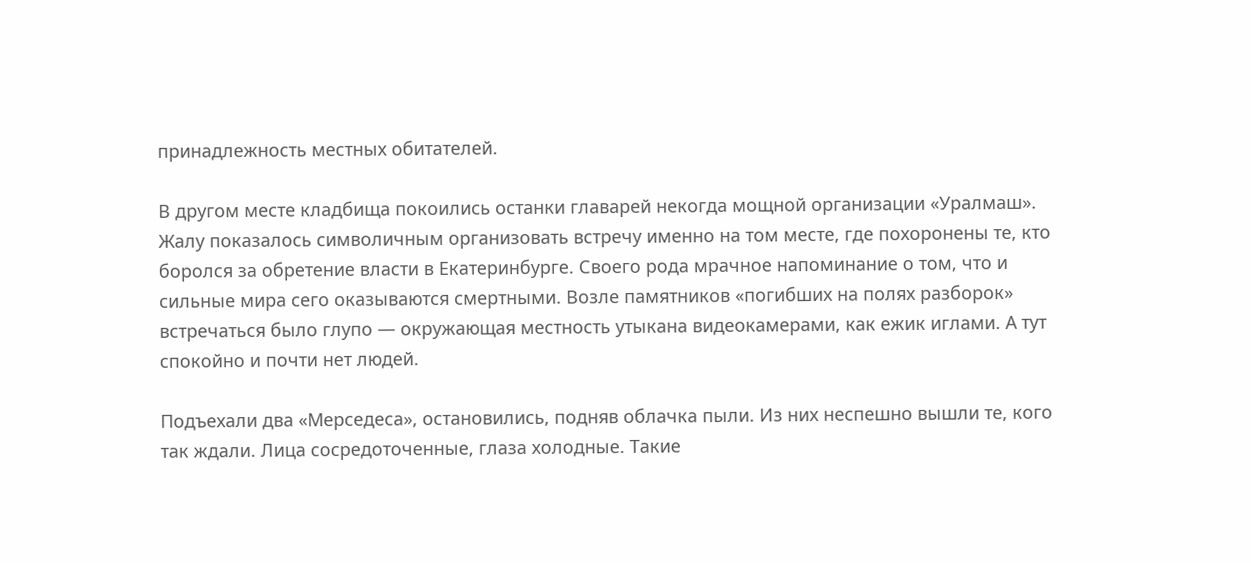принадлежность местных обитателей.

В другом месте кладбища покоились останки главарей некогда мощной организации «Уралмаш». Жалу показалось символичным организовать встречу именно на том месте, где похоронены те, кто боролся за обретение власти в Екатеринбурге. Своего рода мрачное напоминание о том, что и сильные мира сего оказываются смертными. Возле памятников «погибших на полях разборок» встречаться было глупо — окружающая местность утыкана видеокамерами, как ежик иглами. А тут спокойно и почти нет людей.

Подъехали два «Мерседеса», остановились, подняв облачка пыли. Из них неспешно вышли те, кого так ждали. Лица сосредоточенные, глаза холодные. Такие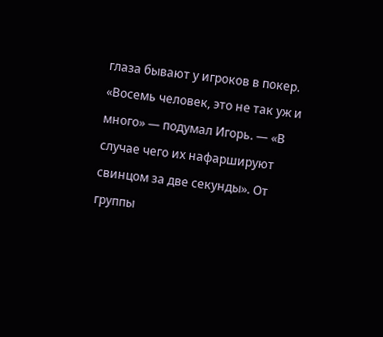глаза бывают у игроков в покер. «Восемь человек, это не так уж и много» — подумал Игорь. — «В случае чего их нафаршируют свинцом за две секунды». От группы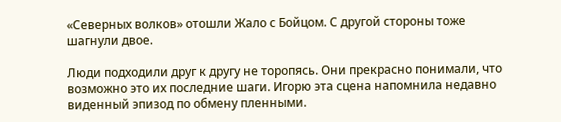«Северных волков» отошли Жало с Бойцом. С другой стороны тоже шагнули двое.

Люди подходили друг к другу не торопясь. Они прекрасно понимали, что возможно это их последние шаги. Игорю эта сцена напомнила недавно виденный эпизод по обмену пленными.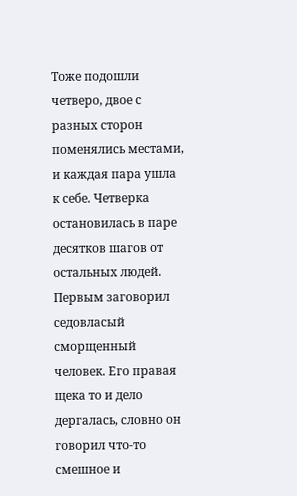Тоже подошли четверо, двое с разных сторон поменялись местами, и каждая пара ушла к себе. Четверка остановилась в паре десятков шагов от остальных людей. Первым заговорил седовласый сморщенный человек. Его правая щека то и дело дергалась, словно он говорил что-то смешное и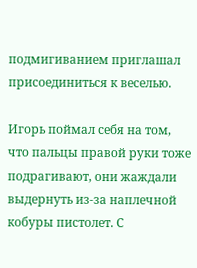подмигиванием приглашал присоединиться к веселью.

Игорь поймал себя на том, что пальцы правой руки тоже подрагивают, они жаждали выдернуть из-за наплечной кобуры пистолет. С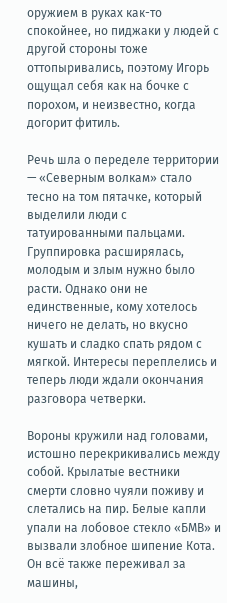оружием в руках как-то спокойнее, но пиджаки у людей с другой стороны тоже оттопыривались, поэтому Игорь ощущал себя как на бочке с порохом, и неизвестно, когда догорит фитиль.

Речь шла о переделе территории — «Северным волкам» стало тесно на том пятачке, который выделили люди с татуированными пальцами. Группировка расширялась, молодым и злым нужно было расти. Однако они не единственные, кому хотелось ничего не делать, но вкусно кушать и сладко спать рядом с мягкой. Интересы переплелись и теперь люди ждали окончания разговора четверки.

Вороны кружили над головами, истошно перекрикивались между собой. Крылатые вестники смерти словно чуяли поживу и слетались на пир. Белые капли упали на лобовое стекло «БМВ» и вызвали злобное шипение Кота. Он всё также переживал за машины,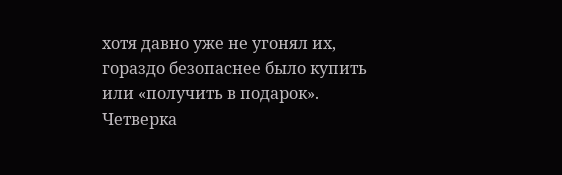хотя давно уже не угонял их, гораздо безопаснее было купить или «получить в подарок». Четверка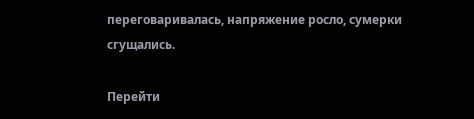переговаривалась, напряжение росло, сумерки сгущались.

Перейти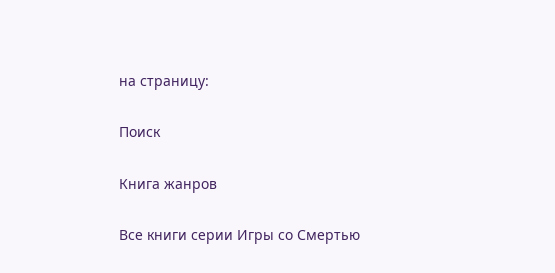на страницу:

Поиск

Книга жанров

Все книги серии Игры со Смертью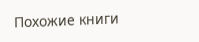Похожие книги